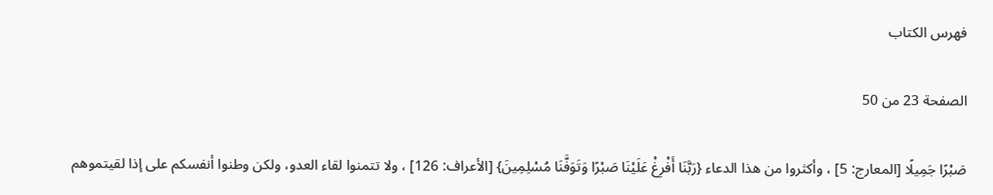فهرس الكتاب

الصفحة 23 من 50

صَبْرًا جَمِيلًا [المعارج: 5] ، وأكثروا من هذا الدعاء {رَبَّنَا أَفْرِغْ عَلَيْنَا صَبْرًا وَتَوَفَّنَا مُسْلِمِينَ} [الأعراف: 126] ، ولا تتمنوا لقاء العدو، ولكن وطنوا أنفسكم على إذا لقيتموهم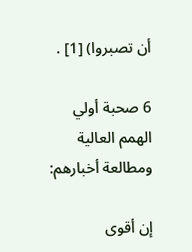أن تصبروا) [1] .

6 صحبة أولي الهمم العالية ومطالعة أخبارهم:

إن أقوى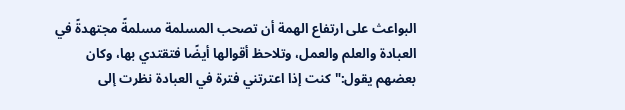البواعث على ارتفاع الهمة أن تصحب المسلمة مسلمةً مجتهدةً في العبادة والعلم والعمل، وتلاحظ أقوالها أيضًا فتقتدي بها، وكان بعضهم يقول:"كنت إذا اعترتني فترة في العبادة نظرت إلى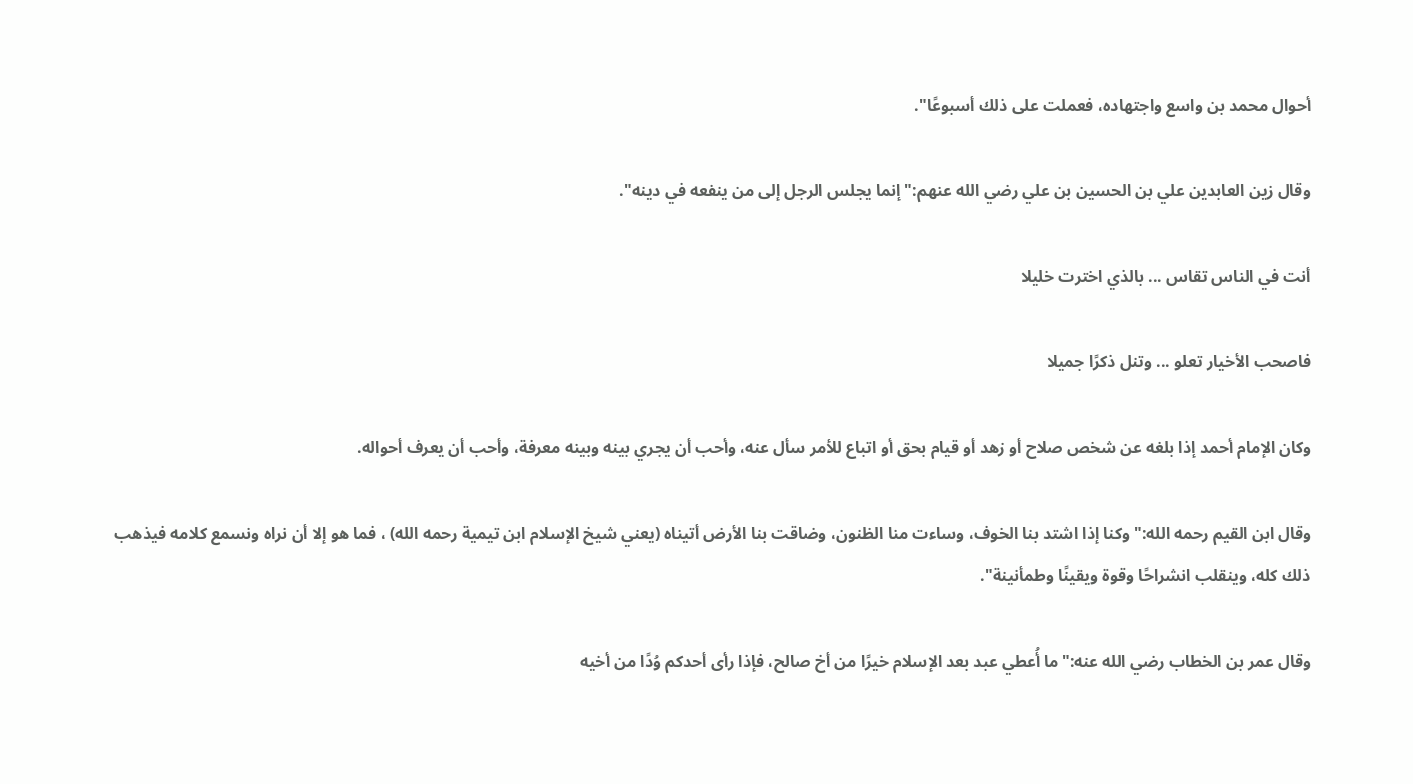أحوال محمد بن واسع واجتهاده، فعملت على ذلك أسبوعًا".

وقال زين العابدين علي بن الحسين بن علي رضي الله عنهم:"إنما يجلس الرجل إلى من ينفعه في دينه".

أنت في الناس تقاس ... بالذي اخترت خليلا

فاصحب الأخيار تعلو ... وتنل ذكرًا جميلا

وكان الإمام أحمد إذا بلغه عن شخص صلاح أو زهد أو قيام بحق أو اتباع للأمر سأل عنه، وأحب أن يجري بينه وبينه معرفة، وأحب أن يعرف أحواله.

وقال ابن القيم رحمه الله:"وكنا إذا اشتد بنا الخوف، وساءت منا الظنون، وضاقت بنا الأرض أتيناه (يعني شيخ الإسلام ابن تيمية رحمه الله) ، فما هو إلا أن نراه ونسمع كلامه فيذهب ذلك كله، وينقلب انشراحًا وقوة ويقينًا وطمأنينة".

وقال عمر بن الخطاب رضي الله عنه:"ما أُعطي عبد بعد الإسلام خيرًا من أخ صالح، فإذا رأى أحدكم وُدًا من أخيه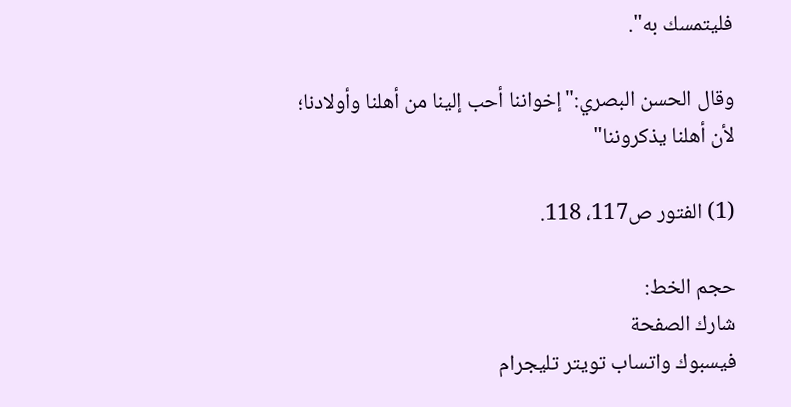فليتمسك به".

وقال الحسن البصري:"إخواننا أحب إلينا من أهلنا وأولادنا؛ لأن أهلنا يذكروننا"

(1) الفتور ص117، 118.

حجم الخط:
شارك الصفحة
فيسبوك واتساب تويتر تليجرام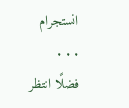انستجرام
. . .
فضلًا انتظر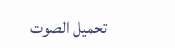تحميل الصوت